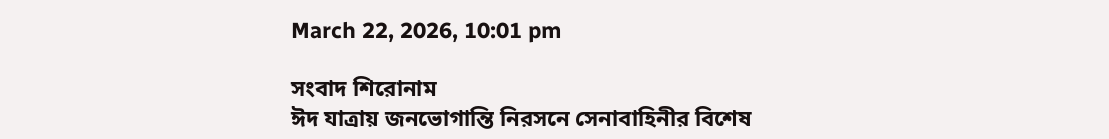March 22, 2026, 10:01 pm

সংবাদ শিরোনাম
ঈদ যাত্রায় জনভোগান্তি নিরসনে সেনাবাহিনীর বিশেষ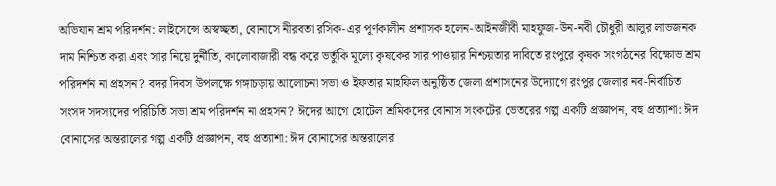অভিযান শ্রম পরিদর্শন: লাইসেন্সে অস্বচ্ছতা, বোনাসে নীরবতা রসিক-এর পূর্ণকালীন প্রশাসক হলেন-আইনজীবী মাহফুজ-উন-নবী চৌধুরী আলুর লাভজনক দাম নিশ্চিত করা এবং সার নিয়ে দুর্নীতি, কালোবাজারী বন্ধ করে ভর্তুকি মূল্যে কৃষকের সার পাওয়ার নিশ্চয়তার দাবিতে রংপুরে কৃষক সংগঠনের বিক্ষোভ শ্রম পরিদর্শন না প্রহসন? বদর দিবস উপলক্ষে গঙ্গাচড়ায় আলোচনা সভা ও ইফতার মাহফিল অনুষ্ঠিত জেলা প্রশাসনের উদ্যোগে রংপুর জেলার নব-নির্বাচিত সংসদ সদস্যদের পরিচিতি সভা শ্রম পরিদর্শন না প্রহসন? ঈদের আগে হোটেল শ্রমিকদের বোনাস সংকটের ভেতরের গল্প একটি প্রজ্ঞাপন, বহু প্রত্যাশা: ঈদ বোনাসের অন্তরালের গল্প একটি প্রজ্ঞাপন, বহু প্রত্যাশা: ঈদ বোনাসের অন্তরালের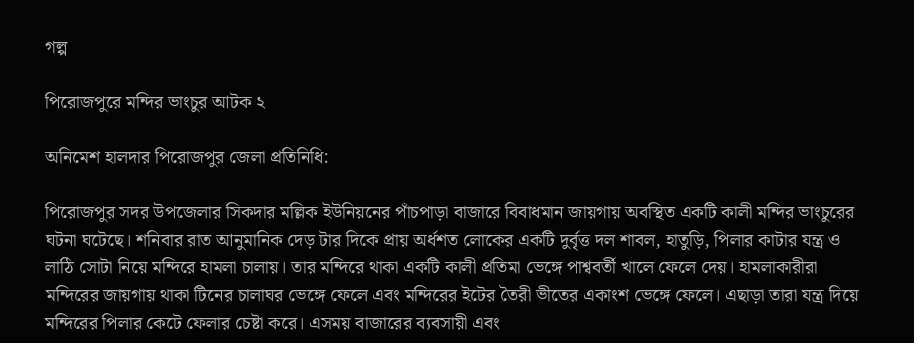গল্প

পিরোজপুরে মন্দির ভাংচুর আটক ২

অনিমেশ হালদার পিরোজপুর জেলা প্রতিনিধি:

পিরোজপুর সদর উপজেলার সিকদার মল্লিক ইউনিয়নের পাঁচপাড়া বাজারে বিবাধমান জায়গায় অবস্থিত একটি কালী মন্দির ভাংচুরের ঘটনা ঘটেছে। শনিবার রাত আনুমানিক দেড় টার দিকে প্রায় অর্ধশত লোকের একটি দুর্বৃত্ত দল শাবল, হাতুড়ি, পিলার কাটার যন্ত্র ও লাঠি সোটা নিয়ে মন্দিরে হামলা চালায়। তার মন্দিরে থাকা একটি কালী প্রতিমা ভেঙ্গে পাশ্ববর্তী খালে ফেলে দেয়। হামলাকারীরা মন্দিরের জায়গায় থাকা টিনের চালাঘর ভেঙ্গে ফেলে এবং মন্দিরের ইটের তৈরী ভীতের একাংশ ভেঙ্গে ফেলে। এছাড়া তারা যন্ত্র দিয়ে মন্দিরের পিলার কেটে ফেলার চেষ্টা করে। এসময় বাজারের ব্যবসায়ী এবং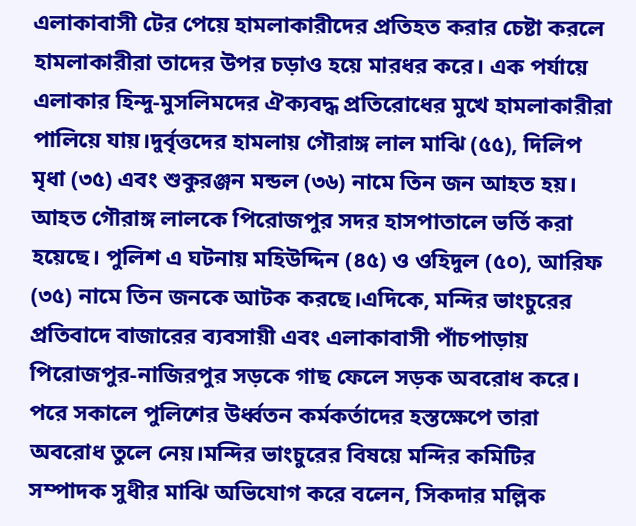এলাকাবাসী টের পেয়ে হামলাকারীদের প্রতিহত করার চেষ্টা করলে হামলাকারীরা তাদের উপর চড়াও হয়ে মারধর করে। এক পর্যায়ে এলাকার হিন্দু-মুসলিমদের ঐক্যবদ্ধ প্রতিরোধের মুখে হামলাকারীরা পালিয়ে যায়।দুর্বৃত্তদের হামলায় গৌরাঙ্গ লাল মাঝি (৫৫), দিলিপ মৃধা (৩৫) এবং শুকুরঞ্জন মন্ডল (৩৬) নামে তিন জন আহত হয়। আহত গৌরাঙ্গ লালকে পিরোজপুর সদর হাসপাতালে ভর্তি করা হয়েছে। পুলিশ এ ঘটনায় মহিউদ্দিন (৪৫) ও ওহিদুল (৫০), আরিফ (৩৫) নামে তিন জনকে আটক করছে।এদিকে, মন্দির ভাংচুরের প্রতিবাদে বাজারের ব্যবসায়ী এবং এলাকাবাসী পাঁচপাড়ায় পিরোজপুর-নাজিরপুর সড়কে গাছ ফেলে সড়ক অবরোধ করে। পরে সকালে পুলিশের উর্ধ্বতন কর্মকর্তাদের হস্তক্ষেপে তারা অবরোধ তুলে নেয়।মন্দির ভাংচুরের বিষয়ে মন্দির কমিটির সম্পাদক সুধীর মাঝি অভিযোগ করে বলেন, সিকদার মল্লিক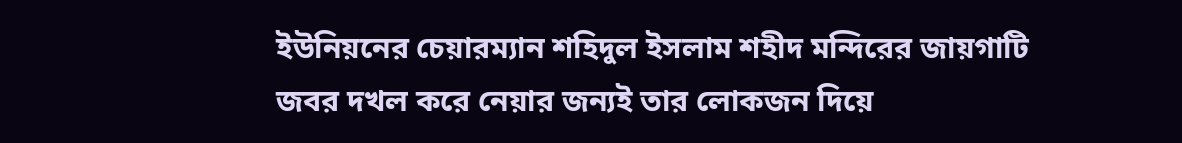ইউনিয়নের চেয়ারম্যান শহিদুল ইসলাম শহীদ মন্দিরের জায়গাটি জবর দখল করে নেয়ার জন্যই তার লোকজন দিয়ে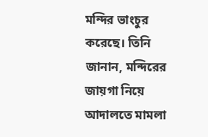মন্দির ভাংচুর করেছে। তিনি জানান, মন্দিরের জায়গা নিয়ে আদালতে মামলা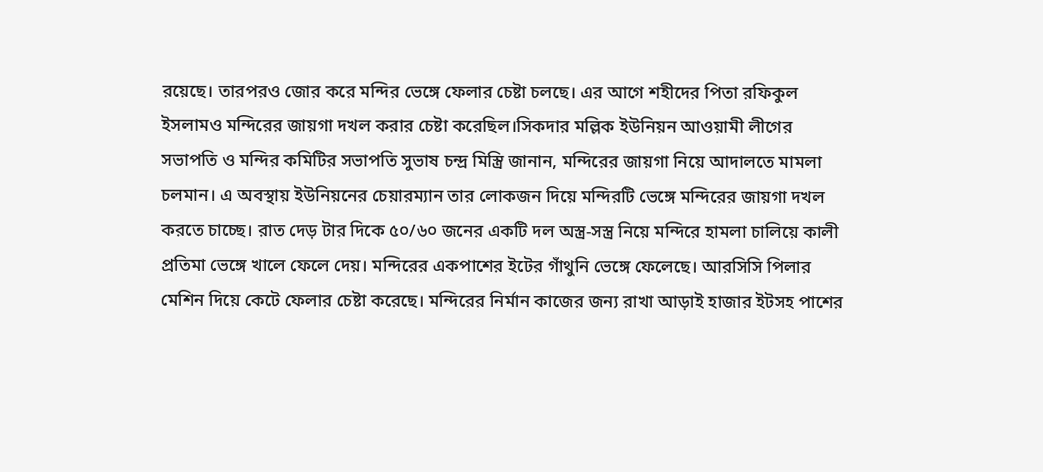রয়েছে। তারপরও জোর করে মন্দির ভেঙ্গে ফেলার চেষ্টা চলছে। এর আগে শহীদের পিতা রফিকুল ইসলামও মন্দিরের জায়গা দখল করার চেষ্টা করেছিল।সিকদার মল্লিক ইউনিয়ন আওয়ামী লীগের সভাপতি ও মন্দির কমিটির সভাপতি সুভাষ চন্দ্র মিস্ত্রি জানান, মন্দিরের জায়গা নিয়ে আদালতে মামলা চলমান। এ অবস্থায় ইউনিয়নের চেয়ারম্যান তার লোকজন দিয়ে মন্দিরটি ভেঙ্গে মন্দিরের জায়গা দখল করতে চাচ্ছে। রাত দেড় টার দিকে ৫০/৬০ জনের একটি দল অস্ত্র-সস্ত্র নিয়ে মন্দিরে হামলা চালিয়ে কালী প্রতিমা ভেঙ্গে খালে ফেলে দেয়। মন্দিরের একপাশের ইটের গাঁথুনি ভেঙ্গে ফেলেছে। আরসিসি পিলার মেশিন দিয়ে কেটে ফেলার চেষ্টা করেছে। মন্দিরের নির্মান কাজের জন্য রাখা আড়াই হাজার ইটসহ পাশের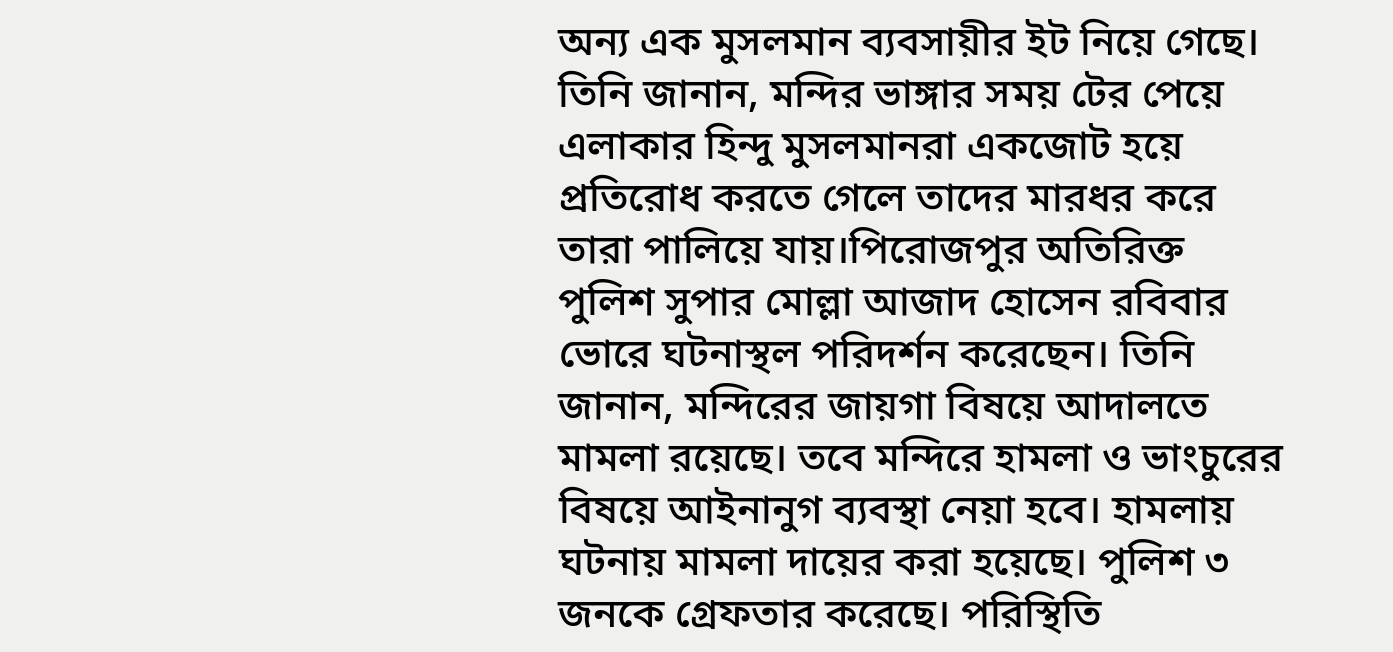অন্য এক মুসলমান ব্যবসায়ীর ইট নিয়ে গেছে। তিনি জানান, মন্দির ভাঙ্গার সময় টের পেয়ে এলাকার হিন্দু মুসলমানরা একজোট হয়ে প্রতিরোধ করতে গেলে তাদের মারধর করে তারা পালিয়ে যায়।পিরোজপুর অতিরিক্ত পুলিশ সুপার মোল্লা আজাদ হোসেন রবিবার ভোরে ঘটনাস্থল পরিদর্শন করেছেন। তিনি জানান, মন্দিরের জায়গা বিষয়ে আদালতে মামলা রয়েছে। তবে মন্দিরে হামলা ও ভাংচুরের বিষয়ে আইনানুগ ব্যবস্থা নেয়া হবে। হামলায় ঘটনায় মামলা দায়ের করা হয়েছে। পুলিশ ৩ জনকে গ্রেফতার করেছে। পরিস্থিতি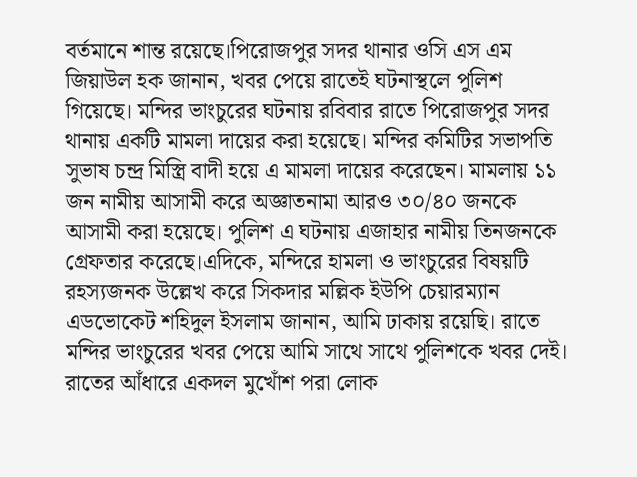বর্তমানে শান্ত রয়েছে।পিরোজপুর সদর থানার ওসি এস এম জিয়াউল হক জানান, খবর পেয়ে রাতেই ঘটনাস্থলে পুলিশ গিয়েছে। মন্দির ভাংচুরের ঘটনায় রবিবার রাতে পিরোজপুর সদর থানায় একটি মামলা দায়ের করা হয়েছে। মন্দির কমিটির সভাপতি সুভাষ চন্দ্র মিস্ত্রি বাদী হয়ে এ মামলা দায়ের করেছেন। মামলায় ১১ জন নামীয় আসামী করে অজ্ঞাতনামা আরও ৩০/৪০ জনকে আসামী করা হয়েছে। পুলিশ এ ঘটনায় এজাহার নামীয় তিনজনকে গ্রেফতার করেছে।এদিকে, মন্দিরে হামলা ও ভাংচুরের বিষয়টি রহস্যজনক উল্লেখ করে সিকদার মল্লিক ইউপি চেয়ারম্যান এডভোকেট শহিদুল ইসলাম জানান, আমি ঢাকায় রয়েছি। রাতে মন্দির ভাংচুরের খবর পেয়ে আমি সাথে সাথে পুলিশকে খবর দেই। রাতের আঁধারে একদল মুখোঁশ পরা লোক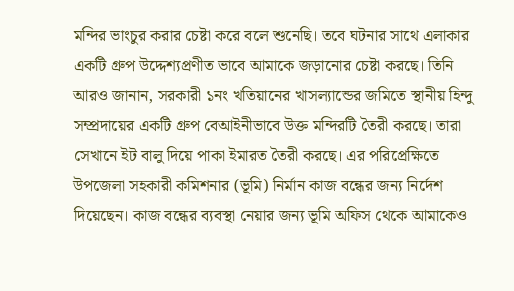মন্দির ভাংচুর করার চেষ্টা করে বলে শুনেছি। তবে ঘটনার সাথে এলাকার একটি গ্রুপ উদ্দেশ্যপ্রণীত ভাবে আমাকে জড়ানোর চেষ্টা করছে। তিনি আরও জানান, সরকারী ১নং খতিয়ানের খাসল্যান্ডের জমিতে স্থানীয় হিন্দু সম্প্রদায়ের একটি গ্রুপ বেআইনীভাবে উক্ত মন্দিরটি তৈরী করছে। তারা সেখানে ইট বালু দিয়ে পাকা ইমারত তৈরী করছে। এর পরিপ্রেক্ষিতে উপজেলা সহকারী কমিশনার (ভূমি) নির্মান কাজ বন্ধের জন্য নির্দেশ দিয়েছেন। কাজ বন্ধের ব্যবস্থা নেয়ার জন্য ভূমি অফিস থেকে আমাকেও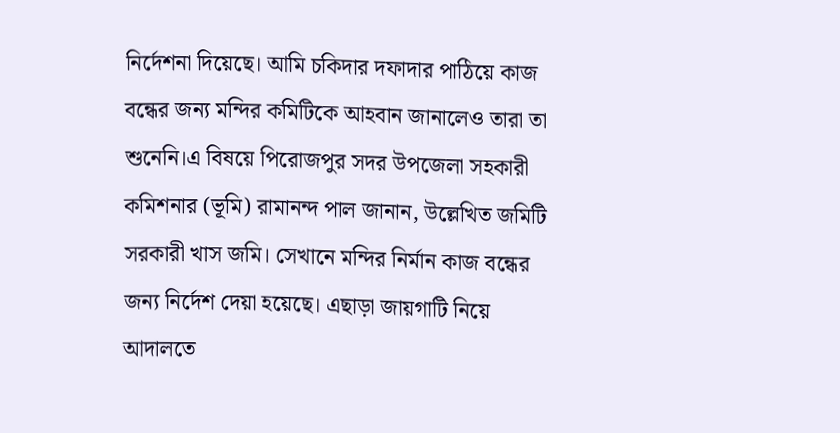নির্দেশনা দিয়েছে। আমি চকিদার দফাদার পাঠিয়ে কাজ বন্ধের জন্য মন্দির কমিটিকে আহবান জানালেও তারা তা শুনেনি।এ বিষয়ে পিরোজপুর সদর উপজেলা সহকারী কমিশনার (ভূমি) রামানন্দ পাল জানান, উল্লেখিত জমিটি সরকারী খাস জমি। সেখানে মন্দির নির্মান কাজ বন্ধের জন্য নির্দেশ দেয়া হয়েছে। এছাড়া জায়গাটি নিয়ে আদালতে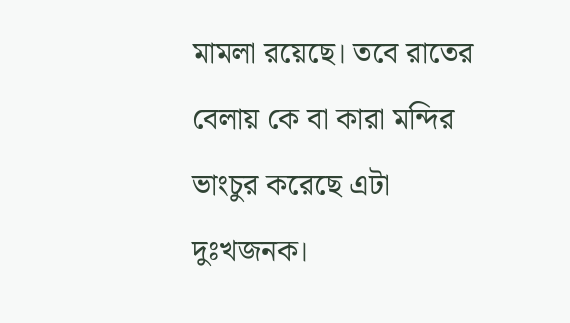মামলা রয়েছে। তবে রাতের বেলায় কে বা কারা মন্দির ভাংচুর করেছে এটা দুঃখজনক।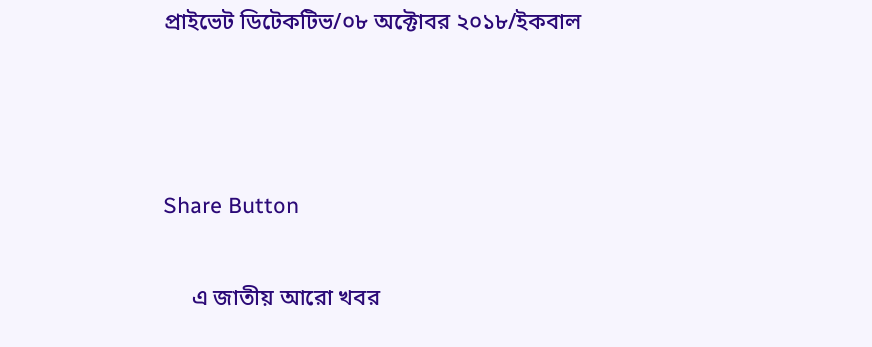প্রাইভেট ডিটেকটিভ/০৮ অক্টোবর ২০১৮/ইকবাল



Share Button

     এ জাতীয় আরো খবর